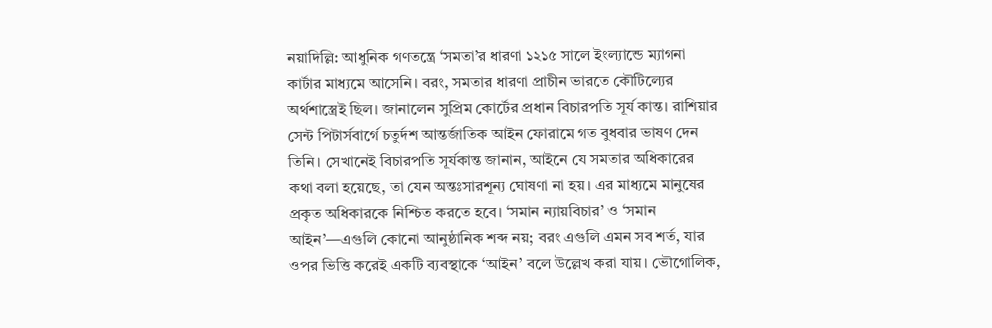নয়াদিল্লি: আধুনিক গণতন্ত্রে ‘সমতা’র ধারণা ১২১৫ সালে ইংল্যান্ডে ম্যাগনা কার্টার মাধ্যমে আসেনি। বরং, সমতার ধারণা প্রাচীন ভারতে কৌটিল্যের অর্থশাস্ত্রেই ছিল। জানালেন সুপ্রিম কোর্টের প্রধান বিচারপতি সূর্য কান্ত। রাশিয়ার সেন্ট পিটার্সবার্গে চতুর্দশ আন্তর্জাতিক আইন ফোরামে গত বুধবার ভাষণ দেন তিনি। সেখানেই বিচারপতি সূর্যকান্ত জানান, আইনে যে সমতার অধিকারের কথা বলা হয়েছে, তা যেন অন্তঃসারশূন্য ঘোষণা না হয়। এর মাধ্যমে মানুষের প্রকৃত অধিকারকে নিশ্চিত করতে হবে। ‘সমান ন্যায়বিচার’ ও ‘সমান আইন’—এগুলি কোনো আনুষ্ঠানিক শব্দ নয়; বরং এগুলি এমন সব শর্ত, যার ওপর ভিত্তি করেই একটি ব্যবস্থাকে ‘আইন’ বলে উল্লেখ করা যায়। ভৌগোলিক,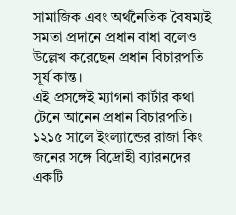সামাজিক এবং অর্থনৈতিক বৈষম্যই সমতা প্রদানে প্রধান বাধা বলেও উল্লেখ করেছেন প্রধান বিচারপতি সূর্য কান্ত।
এই প্রসঙ্গেই ম্যাগনা কার্টার কথা টেনে আনেন প্রধান বিচারপতি। ১২১৫ সালে ইংল্যান্ডের রাজা কিং জনের সঙ্গে বিদ্রোহী ব্যারনদের একটি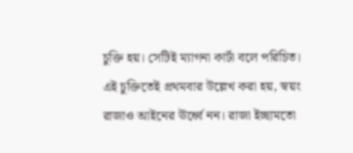চুক্তি হয়। সেটিই ম্যাগনা কার্টা বলে পরিচিত। এই চুক্তিতেই প্রথমবার উল্লেখ করা হয়, স্বয়ং রাজাও আইনের ঊর্ধ্বে নন। রাজা ইচ্ছামতো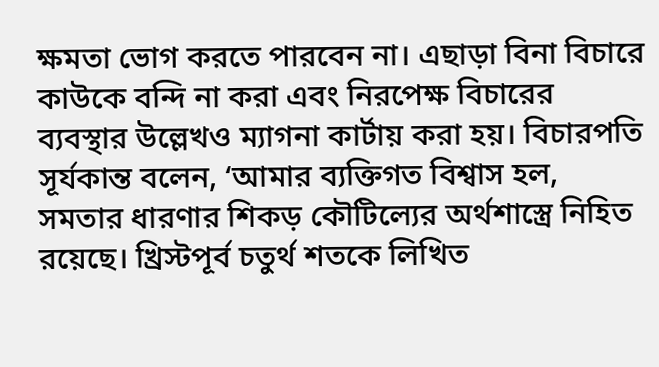ক্ষমতা ভোগ করতে পারবেন না। এছাড়া বিনা বিচারে কাউকে বন্দি না করা এবং নিরপেক্ষ বিচারের ব্যবস্থার উল্লেখও ম্যাগনা কার্টায় করা হয়। বিচারপতি সূর্যকান্ত বলেন, ‘আমার ব্যক্তিগত বিশ্বাস হল, সমতার ধারণার শিকড় কৌটিল্যের অর্থশাস্ত্রে নিহিত রয়েছে। খ্রিস্টপূর্ব চতুর্থ শতকে লিখিত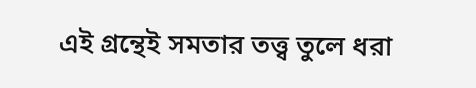এই গ্রন্থেই সমতার তত্ত্ব তুলে ধরা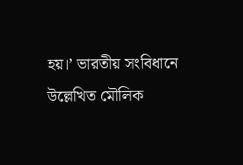হয়।’ ভারতীয় সংবিধানে উল্লেখিত মৌলিক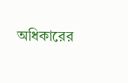অধিকারের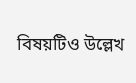বিষয়টিও উল্লেখ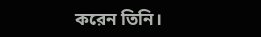করেন তিনি।